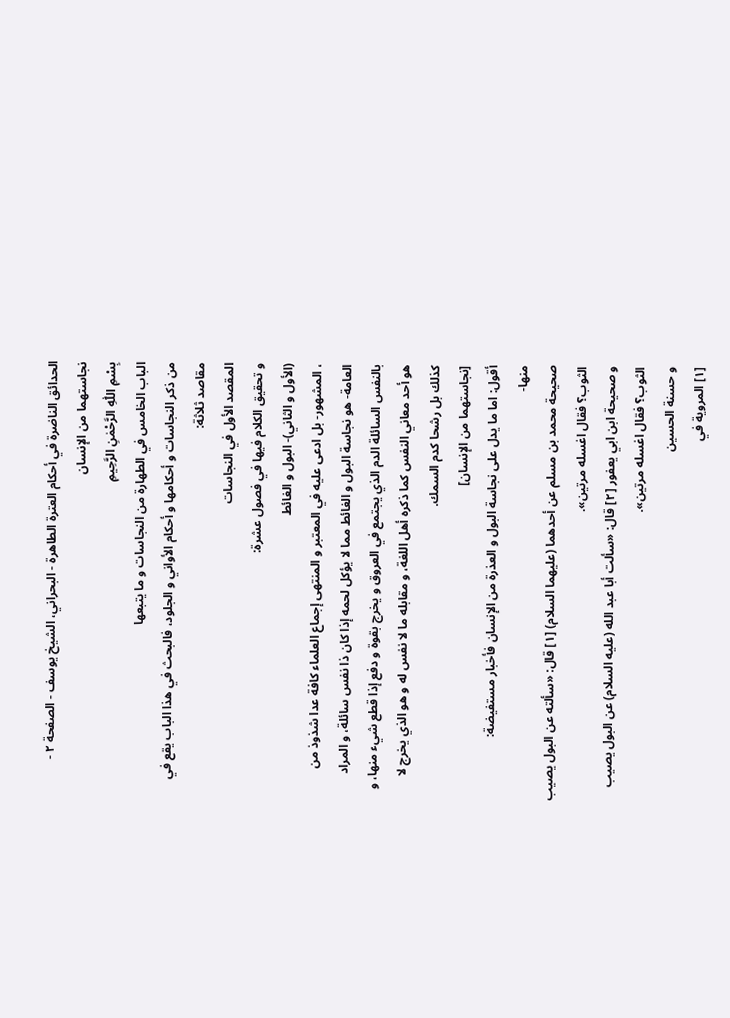الحدائق الناضرة في أحكام العترة الطاهرة - البحراني، الشيخ يوسف - الصفحة ٢ - نجاستهما من الإنسان
بِسْمِ اللّٰهِ الرَّحْمٰنِ الرَّحِيمِ
الباب الخامس في الطهارة من النجاسات و ما يتبعها
من ذكر النجاسات و أحكامها و أحكام الأواني و الجلود، فالبحث في هذا الباب يقع في مقاصد ثلاثة:
المقصد الأول في النجاسات
و تحقيق الكلام فيها في فصول عشرة:
(الأول و الثاني)- البول و الغائط
، المشهور- بل ادعى عليه في المعتبر و المنتهى إجماع العلماء كافة عدا شذوذ من العامة- هو نجاسة البول و الغائط مما لا يؤكل لحمه إذا كان ذا نفس سائلة، و المراد بالنفس السائلة الدم الذي يجتمع في العروق و يخرج بقوة و دفع إذا قطع شيء منها، و هو أحد معاني النفس كما ذكره أهل اللغة، و مقابله ما لا نفس له و هو الذي يخرج لا كذلك بل رشحا كدم السمك.
[نجاستهما من الإنسان]
أقول: اما ما يدل على نجاسة البول و العذرة من الإنسان فأخبار مستفيضة:
منها-
صحيحة محمد بن مسلم عن أحدهما (عليهما السلام) [١] قال: «سألته عن البول يصيب الثوب؟ فقال اغسله مرتين».
و صحيحة ابن ابي يعفور [٢] قال: «سألت أبا عبد الله (عليه السلام) عن البول يصيب الثوب؟ فقال اغسله مرتين».
و حسنة الحسين
[١] المروية في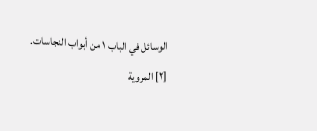الوسائل في الباب ١ من أبواب النجاسات.
[٢] المروية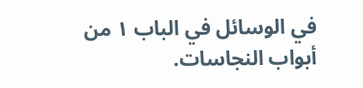في الوسائل في الباب ١ من أبواب النجاسات.